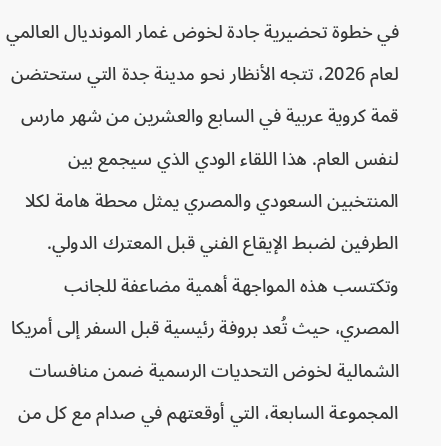في خطوة تحضيرية جادة لخوض غمار المونديال العالمي لعام 2026، تتجه الأنظار نحو مدينة جدة التي ستحتضن قمة كروية عربية في السابع والعشرين من شهر مارس لنفس العام. هذا اللقاء الودي الذي سيجمع بين المنتخبين السعودي والمصري يمثل محطة هامة لكلا الطرفين لضبط الإيقاع الفني قبل المعترك الدولي. وتكتسب هذه المواجهة أهمية مضاعفة للجانب المصري، حيث تُعد بروفة رئيسية قبل السفر إلى أمريكا الشمالية لخوض التحديات الرسمية ضمن منافسات المجموعة السابعة، التي أوقعتهم في صدام مع كل من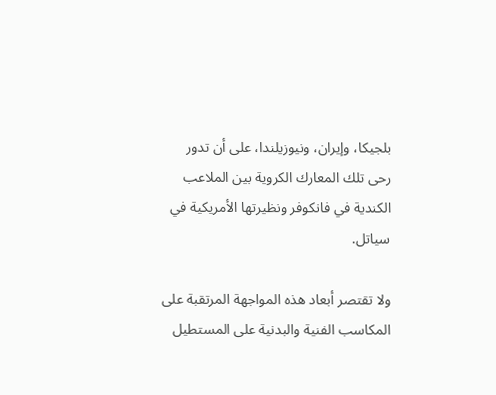بلجيكا، وإيران، ونيوزيلندا، على أن تدور رحى تلك المعارك الكروية بين الملاعب الكندية في فانكوفر ونظيرتها الأمريكية في سياتل.

ولا تقتصر أبعاد هذه المواجهة المرتقبة على المكاسب الفنية والبدنية على المستطيل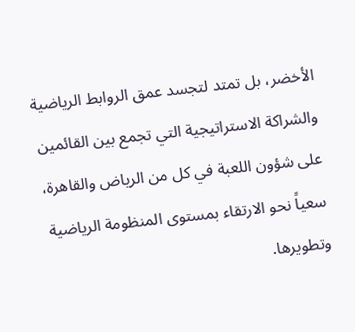الأخضر، بل تمتد لتجسد عمق الروابط الرياضية والشراكة الاستراتيجية التي تجمع بين القائمين على شؤون اللعبة في كل من الرياض والقاهرة، سعياً نحو الارتقاء بمستوى المنظومة الرياضية وتطويرها.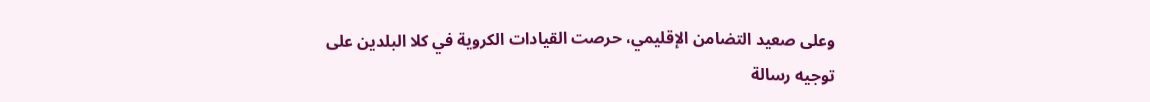وعلى صعيد التضامن الإقليمي، حرصت القيادات الكروية في كلا البلدين على توجيه رسالة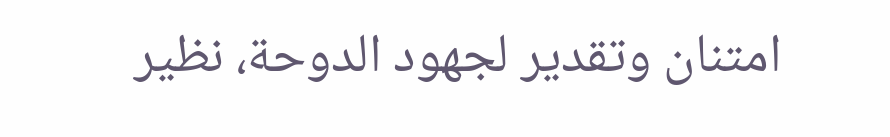امتنان وتقدير لجهود الدوحة، نظير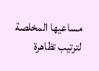مساعيها المخلصة لترتيب تظاهرة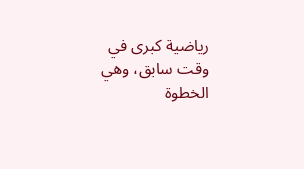رياضية كبرى في وقت سابق، وهي الخطوة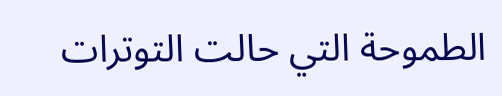الطموحة التي حالت التوترات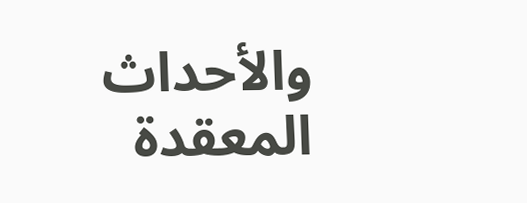والأحداث المعقدة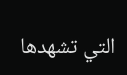التي تشهدها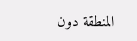المنطقة دون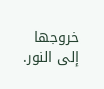خروجها إلى النور.